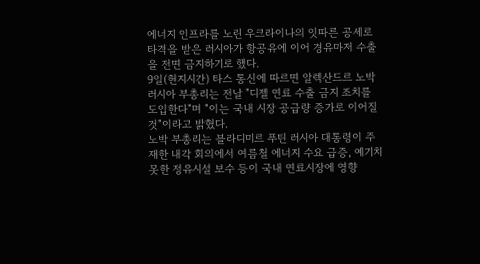에너지 인프라를 노린 우크라이나의 잇따른 공세로 타격을 받은 러시아가 항공유에 이어 경유마저 수출을 전면 금지하기로 했다.
9일(현지시간) 타스 통신에 따르면 알렉산드르 노박 러시아 부총리는 전날 "디젤 연료 수출 금지 조치를 도입한다"며 "이는 국내 시장 공급량 증가로 이어질 것"이라고 밝혔다.
노박 부총리는 블라디미르 푸틴 러시아 대통령이 주재한 내각 회의에서 여름철 에너지 수요 급증, 예기치 못한 정유시설 보수 등이 국내 연료시장에 영향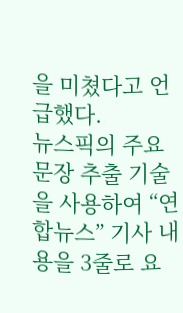을 미쳤다고 언급했다.
뉴스픽의 주요 문장 추출 기술을 사용하여 “연합뉴스” 기사 내용을 3줄로 요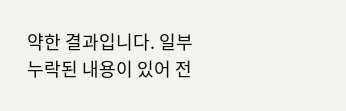약한 결과입니다. 일부 누락된 내용이 있어 전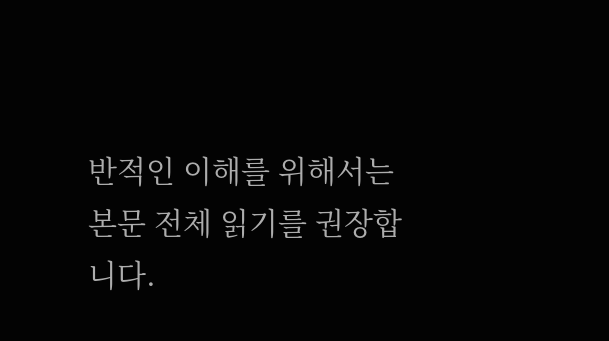반적인 이해를 위해서는 본문 전체 읽기를 권장합니다.